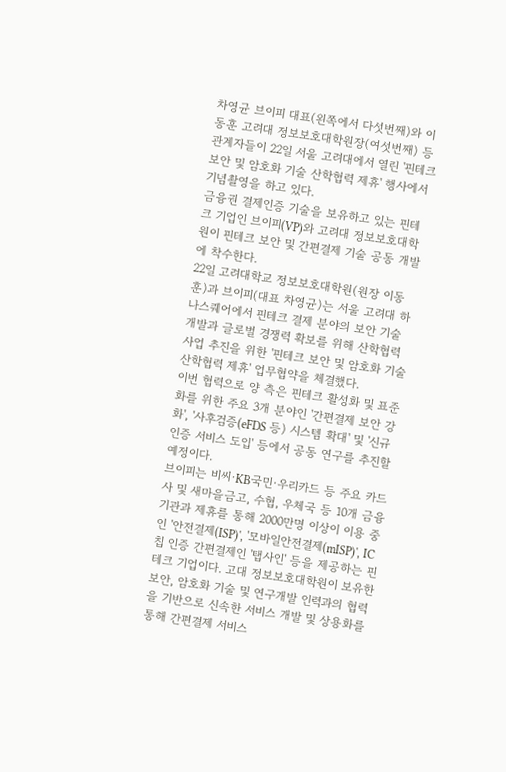차영균 브이피 대표(왼쪽에서 다섯번째)와 이동훈 고려대 정보보호대학원장(여섯번째) 등 관계자들이 22일 서울 고려대에서 열린 '핀테크 보안 및 암호화 기술 산학협력 제휴' 행사에서 기념촬영을 하고 있다.
금융권 결제인증 기술을 보유하고 있는 핀테크 기업인 브이피(VP)와 고려대 정보보호대학원이 핀테크 보안 및 간편결제 기술 공동 개발에 착수한다.
22일 고려대학교 정보보호대학원(원장 이동훈)과 브이피(대표 차영균)는 서울 고려대 하나스퀘어에서 핀테크 결제 분야의 보안 기술 개발과 글로벌 경쟁력 확보를 위해 산학협력 사업 추진을 위한 '핀테크 보안 및 암호화 기술 산학협력 제휴' 업무협약을 체결했다.
이번 협력으로 양 측은 핀테크 활성화 및 표준화를 위한 주요 3개 분야인 '간편결제 보안 강화', '사후검증(eFDS 등) 시스템 확대' 및 '신규 인증 서비스 도입' 등에서 공동 연구를 추진할 예정이다.
브이피는 비씨·KB국민·우리카드 등 주요 카드사 및 새마을금고, 수협, 우체국 등 10개 금융기관과 제휴를 통해 2000만명 이상이 이용 중인 '안전결제(ISP)', '모바일안전결제(mISP)', IC칩 인증 간편결제인 '탭사인' 등을 제공하는 핀테크 기업이다. 고대 정보보호대학원이 보유한 보안, 암호화 기술 및 연구개발 인력과의 협력을 기반으로 신속한 서비스 개발 및 상용화를 통해 간편결제 서비스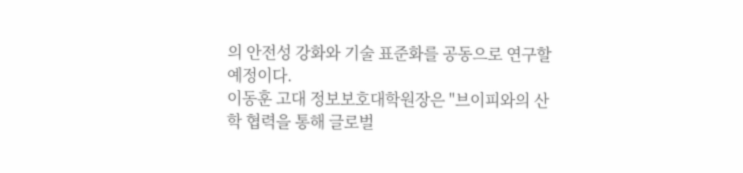의 안전성 강화와 기술 표준화를 공동으로 연구할 예정이다.
이동훈 고대 정보보호대학원장은 "브이피와의 산학 협력을 통해 글로벌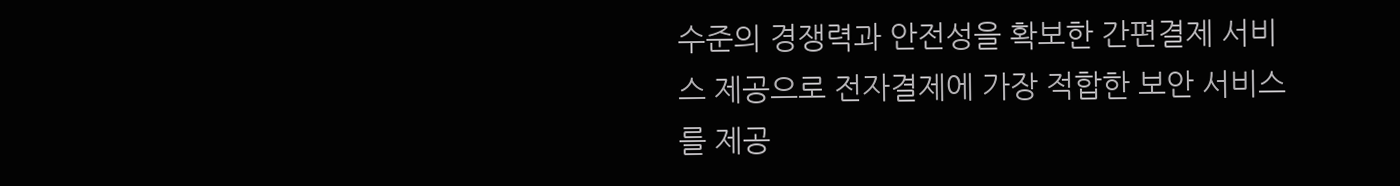수준의 경쟁력과 안전성을 확보한 간편결제 서비스 제공으로 전자결제에 가장 적합한 보안 서비스를 제공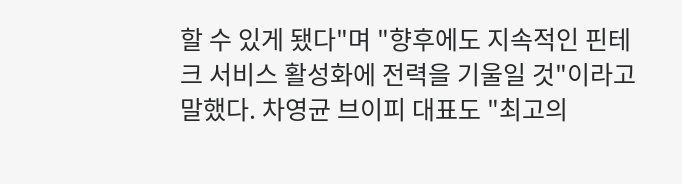할 수 있게 됐다"며 "향후에도 지속적인 핀테크 서비스 활성화에 전력을 기울일 것"이라고 말했다. 차영균 브이피 대표도 "최고의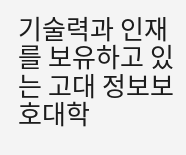기술력과 인재를 보유하고 있는 고대 정보보호대학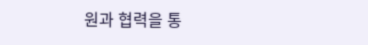원과 협력을 통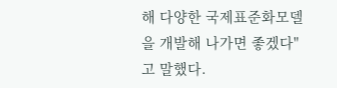해 다양한 국제표준화모델을 개발해 나가면 좋겠다"고 말했다.